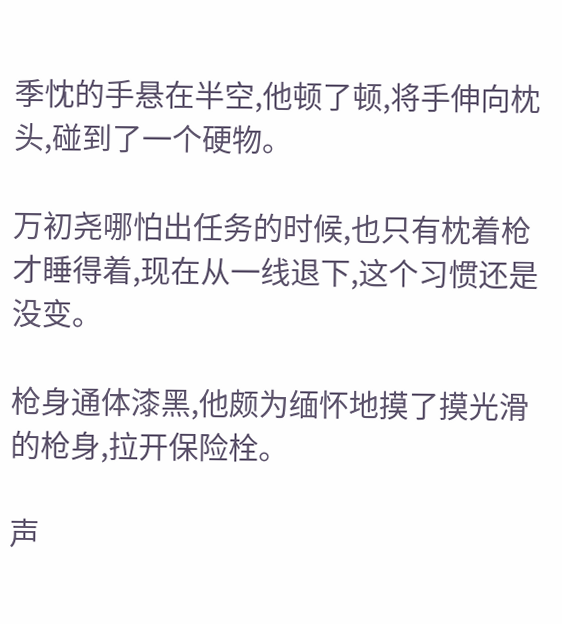季忱的手悬在半空,他顿了顿,将手伸向枕头,碰到了一个硬物。

万初尧哪怕出任务的时候,也只有枕着枪才睡得着,现在从一线退下,这个习惯还是没变。

枪身通体漆黑,他颇为缅怀地摸了摸光滑的枪身,拉开保险栓。

声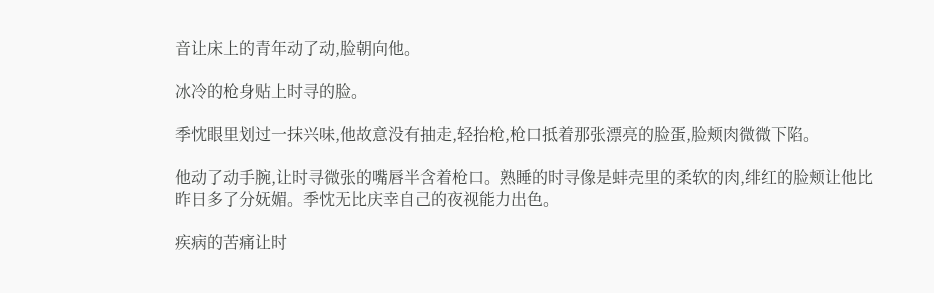音让床上的青年动了动,脸朝向他。

冰冷的枪身贴上时寻的脸。

季忱眼里划过一抹兴味,他故意没有抽走,轻抬枪,枪口抵着那张漂亮的脸蛋,脸颊肉微微下陷。

他动了动手腕,让时寻微张的嘴唇半含着枪口。熟睡的时寻像是蚌壳里的柔软的肉,绯红的脸颊让他比昨日多了分妩媚。季忱无比庆幸自己的夜视能力出色。

疾病的苦痛让时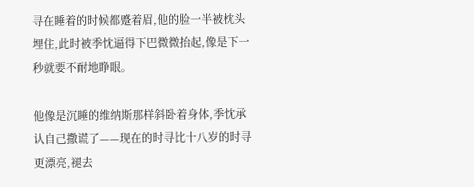寻在睡着的时候都蹙着眉,他的脸一半被枕头埋住,此时被季忱逼得下巴微微抬起,像是下一秒就要不耐地睁眼。

他像是沉睡的维纳斯那样斜卧着身体,季忱承认自己撒谎了——现在的时寻比十八岁的时寻更漂亮,褪去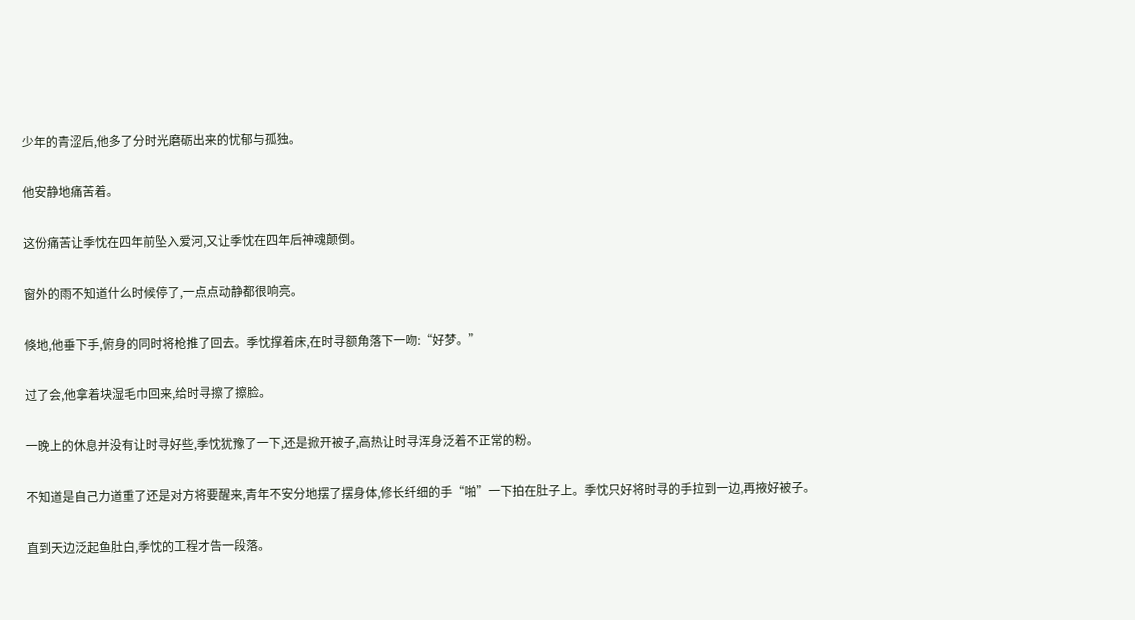少年的青涩后,他多了分时光磨砺出来的忧郁与孤独。

他安静地痛苦着。

这份痛苦让季忱在四年前坠入爱河,又让季忱在四年后神魂颠倒。

窗外的雨不知道什么时候停了,一点点动静都很响亮。

倏地,他垂下手,俯身的同时将枪推了回去。季忱撑着床,在时寻额角落下一吻:“好梦。”

过了会,他拿着块湿毛巾回来,给时寻擦了擦脸。

一晚上的休息并没有让时寻好些,季忱犹豫了一下,还是掀开被子,高热让时寻浑身泛着不正常的粉。

不知道是自己力道重了还是对方将要醒来,青年不安分地摆了摆身体,修长纤细的手“啪”一下拍在肚子上。季忱只好将时寻的手拉到一边,再掖好被子。

直到天边泛起鱼肚白,季忱的工程才告一段落。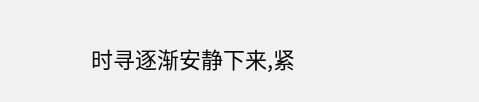时寻逐渐安静下来,紧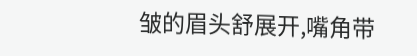皱的眉头舒展开,嘴角带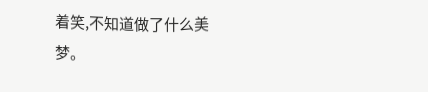着笑,不知道做了什么美梦。